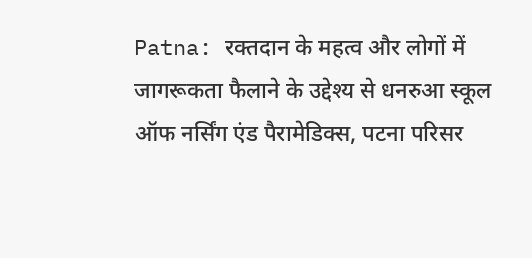Patna: रक्तदान के महत्व और लोगों में जागरूकता फैलाने के उद्देश्य से धनरुआ स्कूल ऑफ नर्सिंग एंड पैरामेडिक्स, पटना परिसर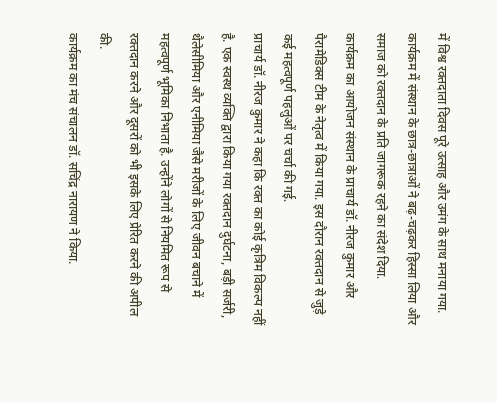में विश्व रक्तदाता दिवस पूरे उत्साह और उमंग के साथ मनाया गया. कार्यक्रम में संस्थान के छात्र-छात्राओं ने बढ़-चढ़कर हिस्सा लिया और समाज को रक्तदान के प्रति जागरूक रहने का संदेश दिया.
कार्यक्रम का आयोजन संस्थान के प्राचार्य डॉ. नीरज कुमार और पैरामेडिक्स टीम के नेतृत्व में किया गया. इस दौरान रक्तदान से जुड़े कई महत्वपूर्ण पहलुओं पर चर्चा की गई.
प्राचार्य डॉ. नीरज कुमार ने कहा कि रक्त का कोई कृत्रिम विकल्प नहीं है. एक स्वस्थ व्यक्ति द्वारा किया गया रक्तदान दुर्घटना, बड़ी सर्जरी, थैलेसीमिया और एनीमिया जैसे मरीजों के लिए जीवन बचाने में महत्वपूर्ण भूमिका निभाता है. उन्होंने लोगों से नियमित रूप से रक्तदान करने और दूसरों को भी इसके लिए प्रेरित करने की अपील की.
कार्यक्रम का मंच संचालन डॉ. सचिंद्र नारायण ने किया.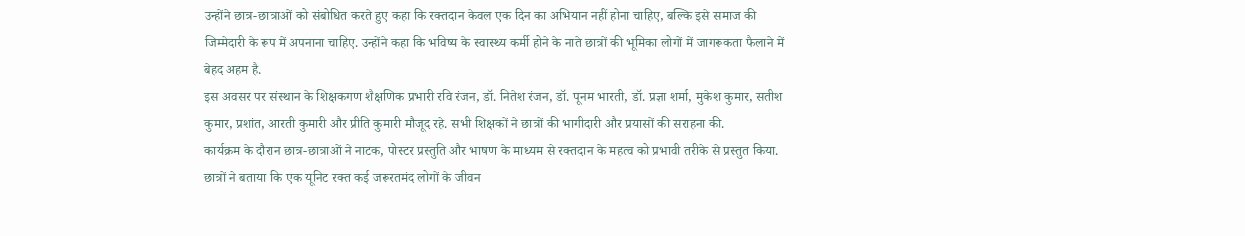उन्होंने छात्र-छात्राओं को संबोधित करते हुए कहा कि रक्तदान केवल एक दिन का अभियान नहीं होना चाहिए, बल्कि इसे समाज की जिम्मेदारी के रूप में अपनाना चाहिए. उन्होंने कहा कि भविष्य के स्वास्थ्य कर्मी होने के नाते छात्रों की भूमिका लोगों में जागरूकता फैलाने में बेहद अहम है.
इस अवसर पर संस्थान के शिक्षकगण शैक्षणिक प्रभारी रवि रंजन, डॉ. नितेश रंजन, डॉ. पूनम भारती, डॉ. प्रज्ञा शर्मा, मुकेश कुमार, सतीश कुमार, प्रशांत, आरती कुमारी और प्रीति कुमारी मौजूद रहे. सभी शिक्षकों ने छात्रों की भागीदारी और प्रयासों की सराहना की.
कार्यक्रम के दौरान छात्र-छात्राओं ने नाटक, पोस्टर प्रस्तुति और भाषण के माध्यम से रक्तदान के महत्व को प्रभावी तरीके से प्रस्तुत किया. छात्रों ने बताया कि एक यूनिट रक्त कई जरूरतमंद लोगों के जीवन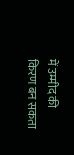में उम्मीद की किरण बन सकता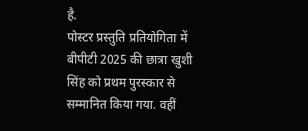है.
पोस्टर प्रस्तुति प्रतियोगिता में बीपीटी 2025 की छात्रा खुशी सिंह को प्रथम पुरस्कार से सम्मानित किया गया. वहीं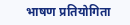भाषण प्रतियोगिता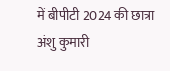में बीपीटी 2024 की छात्रा अंशु कुमारी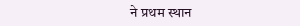ने प्रथम स्थान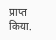प्राप्त किया.